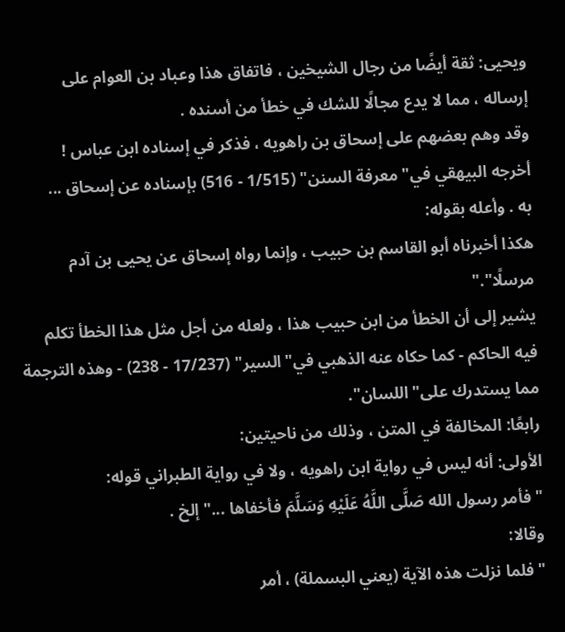ويحيى: ثقة أيضًا من رجال الشيخين ، فاتفاق هذا وعباد بن العوام على
إرساله ، مما لا يدع مجالًا للشك في خطأ من أسنده .
وقد وهم بعضهم على إسحاق بن راهويه ، فذكر في إسناده ابن عباس !
أخرجه البيهقي في"معرفة السنن" (1/515 - 516) بإسناده عن إسحاق ...
به . وأعله بقوله:
هكذا أخبرناه أبو القاسم بن حبيب ، وإنما رواه إسحاق عن يحيى بن آدم
مرسلًا"."
يشير إلى أن الخطأ من ابن حبيب هذا ، ولعله من أجل مثل هذا الخطأ تكلم
فيه الحاكم - كما حكاه عنه الذهبي في"السير" (17/237 - 238) - وهذه الترجمة
مما يستدرك على"اللسان".
رابعًا: المخالفة في المتن ، وذلك من ناحيتين:
الأولى: أنه ليس في رواية ابن راهويه ، ولا في رواية الطبراني قوله:
"فأمر رسول الله صَلَّى اللَّهُ عَلَيْهِ وَسَلَّمَ فأخفاها ..."إلخ .
وقالا:
"فلما نزلت هذه الآية (يعني البسملة) ، أمر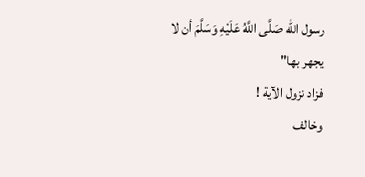رسول الله صَلَّى اللَّهُ عَلَيْهِ وَسَلَّمَ أن لا يجهر بها"
فزاد نزول الآية !
وخالف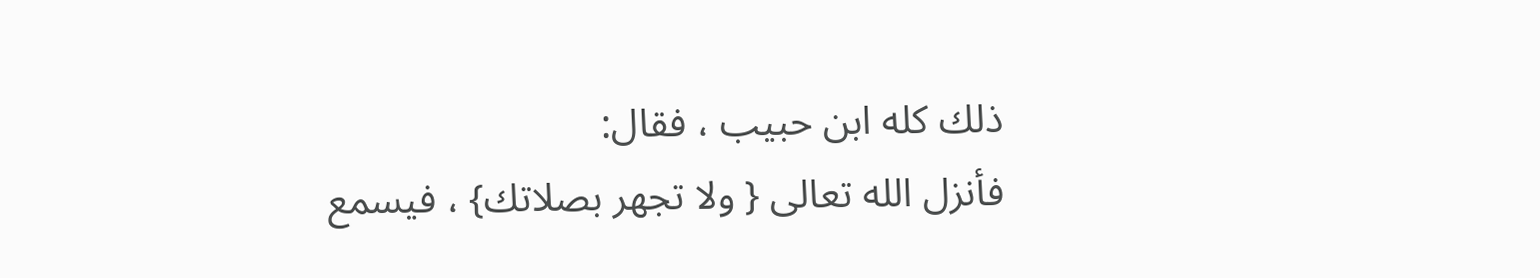ذلك كله ابن حبيب ، فقال:
فأنزل الله تعالى { ولا تجهر بصلاتك} ، فيسمع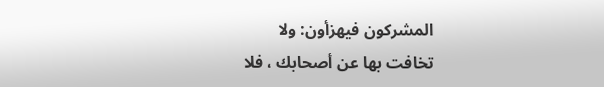المشركون فيهزأون: ولا
تخافت بها عن أصحابك ، فلا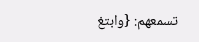تسمعهم: {وابتغ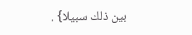بين ذلك سبيلا} .